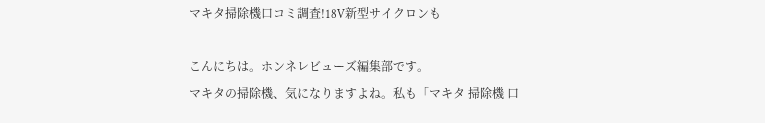マキタ掃除機口コミ調査!18V新型サイクロンも

こんにちは。ホンネレビューズ編集部です。
マキタの掃除機、気になりますよね。私も「マキタ 掃除機 口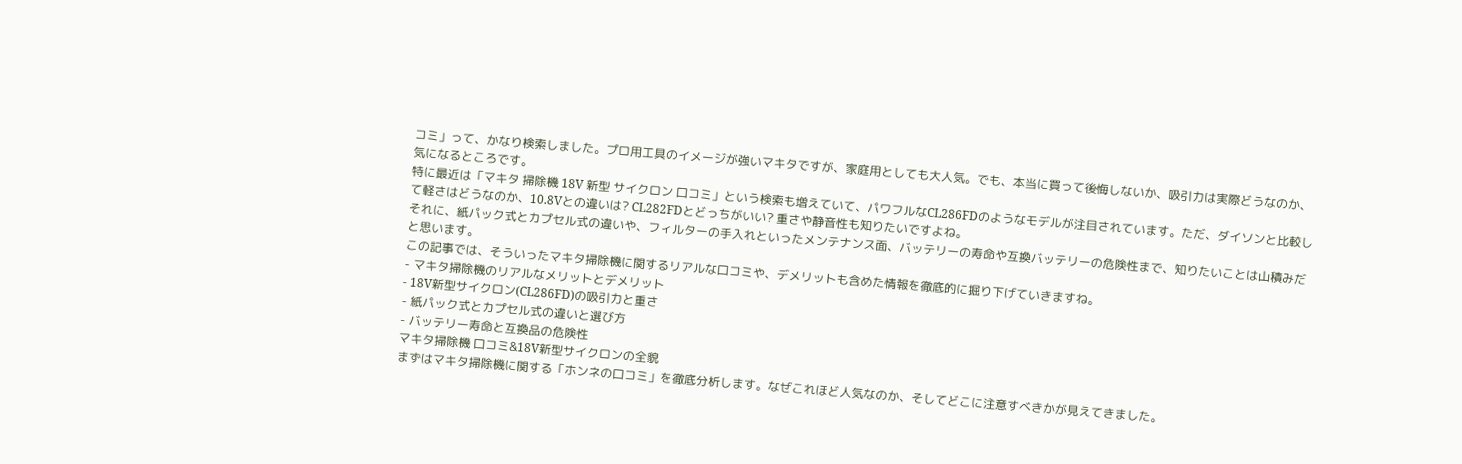コミ」って、かなり検索しました。プロ用工具のイメージが強いマキタですが、家庭用としても大人気。でも、本当に買って後悔しないか、吸引力は実際どうなのか、気になるところです。
特に最近は「マキタ 掃除機 18V 新型 サイクロン 口コミ」という検索も増えていて、パワフルなCL286FDのようなモデルが注目されています。ただ、ダイソンと比較して軽さはどうなのか、10.8Vとの違いは? CL282FDとどっちがいい? 重さや静音性も知りたいですよね。
それに、紙パック式とカプセル式の違いや、フィルターの手入れといったメンテナンス面、バッテリーの寿命や互換バッテリーの危険性まで、知りたいことは山積みだと思います。
この記事では、そういったマキタ掃除機に関するリアルな口コミや、デメリットも含めた情報を徹底的に掘り下げていきますね。
- マキタ掃除機のリアルなメリットとデメリット
- 18V新型サイクロン(CL286FD)の吸引力と重さ
- 紙パック式とカプセル式の違いと選び方
- バッテリー寿命と互換品の危険性
マキタ掃除機 口コミ&18V新型サイクロンの全貌
まずはマキタ掃除機に関する「ホンネの口コミ」を徹底分析します。なぜこれほど人気なのか、そしてどこに注意すべきかが見えてきました。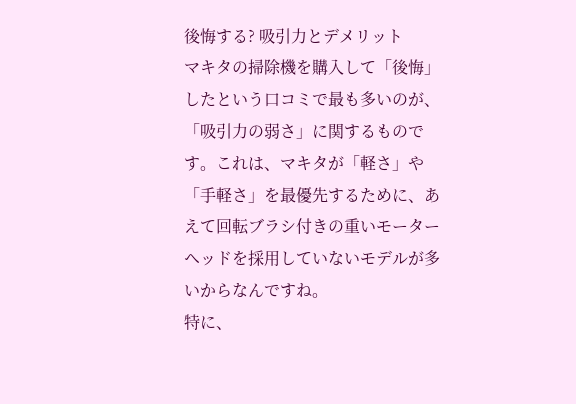後悔する? 吸引力とデメリット
マキタの掃除機を購入して「後悔」したという口コミで最も多いのが、「吸引力の弱さ」に関するものです。これは、マキタが「軽さ」や「手軽さ」を最優先するために、あえて回転ブラシ付きの重いモーターヘッドを採用していないモデルが多いからなんですね。
特に、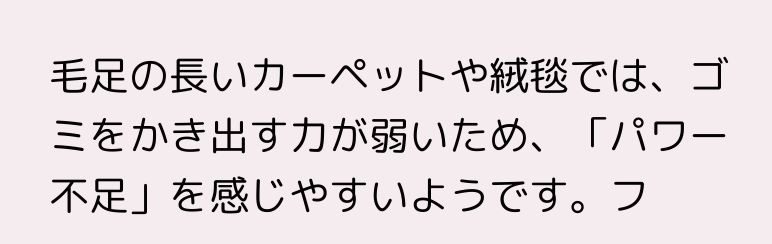毛足の長いカーペットや絨毯では、ゴミをかき出す力が弱いため、「パワー不足」を感じやすいようです。フ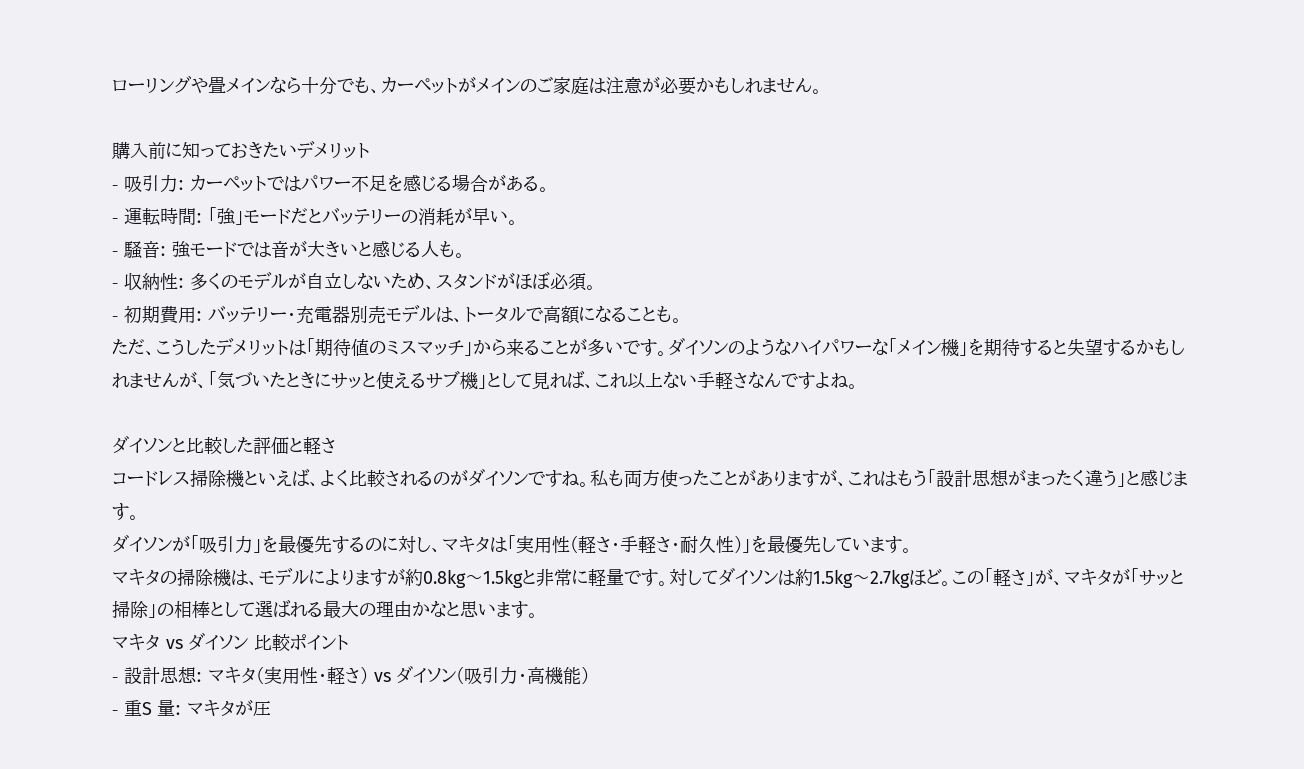ローリングや畳メインなら十分でも、カーペットがメインのご家庭は注意が必要かもしれません。

購入前に知っておきたいデメリット
- 吸引力: カーペットではパワー不足を感じる場合がある。
- 運転時間: 「強」モードだとバッテリーの消耗が早い。
- 騒音: 強モードでは音が大きいと感じる人も。
- 収納性: 多くのモデルが自立しないため、スタンドがほぼ必須。
- 初期費用: バッテリー・充電器別売モデルは、トータルで高額になることも。
ただ、こうしたデメリットは「期待値のミスマッチ」から来ることが多いです。ダイソンのようなハイパワーな「メイン機」を期待すると失望するかもしれませんが、「気づいたときにサッと使えるサブ機」として見れば、これ以上ない手軽さなんですよね。

ダイソンと比較した評価と軽さ
コードレス掃除機といえば、よく比較されるのがダイソンですね。私も両方使ったことがありますが、これはもう「設計思想がまったく違う」と感じます。
ダイソンが「吸引力」を最優先するのに対し、マキタは「実用性(軽さ・手軽さ・耐久性)」を最優先しています。
マキタの掃除機は、モデルによりますが約0.8kg〜1.5kgと非常に軽量です。対してダイソンは約1.5kg〜2.7kgほど。この「軽さ」が、マキタが「サッと掃除」の相棒として選ばれる最大の理由かなと思います。
マキタ vs ダイソン 比較ポイント
- 設計思想: マキタ(実用性・軽さ) vs ダイソン(吸引力・高機能)
- 重S 量: マキタが圧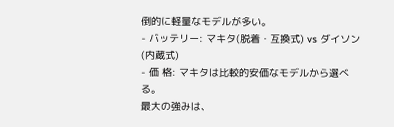倒的に軽量なモデルが多い。
- バッテリー: マキタ(脱着・互換式) vs ダイソン(内蔵式)
- 価 格: マキタは比較的安価なモデルから選べる。
最大の強みは、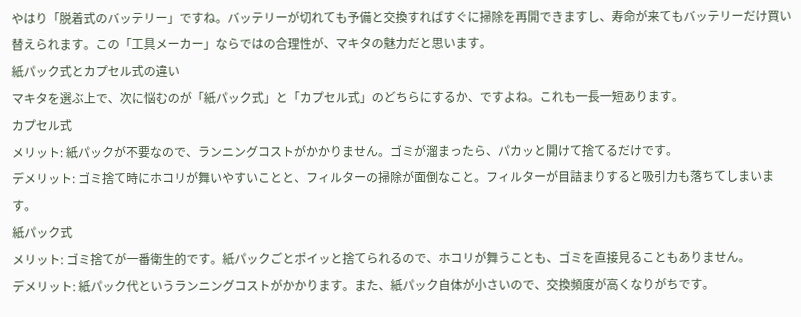やはり「脱着式のバッテリー」ですね。バッテリーが切れても予備と交換すればすぐに掃除を再開できますし、寿命が来てもバッテリーだけ買い替えられます。この「工具メーカー」ならではの合理性が、マキタの魅力だと思います。
紙パック式とカプセル式の違い
マキタを選ぶ上で、次に悩むのが「紙パック式」と「カプセル式」のどちらにするか、ですよね。これも一長一短あります。
カプセル式
メリット: 紙パックが不要なので、ランニングコストがかかりません。ゴミが溜まったら、パカッと開けて捨てるだけです。
デメリット: ゴミ捨て時にホコリが舞いやすいことと、フィルターの掃除が面倒なこと。フィルターが目詰まりすると吸引力も落ちてしまいます。
紙パック式
メリット: ゴミ捨てが一番衛生的です。紙パックごとポイッと捨てられるので、ホコリが舞うことも、ゴミを直接見ることもありません。
デメリット: 紙パック代というランニングコストがかかります。また、紙パック自体が小さいので、交換頻度が高くなりがちです。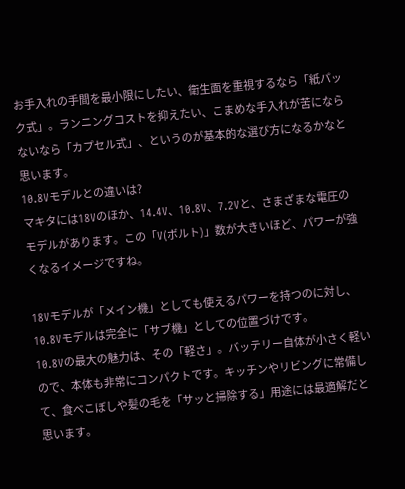お手入れの手間を最小限にしたい、衛生面を重視するなら「紙パック式」。ランニングコストを抑えたい、こまめな手入れが苦にならないなら「カプセル式」、というのが基本的な選び方になるかなと思います。
10.8Vモデルとの違いは?
マキタには18Vのほか、14.4V、10.8V、7.2Vと、さまざまな電圧のモデルがあります。この「V(ボルト)」数が大きいほど、パワーが強くなるイメージですね。

18Vモデルが「メイン機」としても使えるパワーを持つのに対し、10.8Vモデルは完全に「サブ機」としての位置づけです。
10.8Vの最大の魅力は、その「軽さ」。バッテリー自体が小さく軽いので、本体も非常にコンパクトです。キッチンやリビングに常備して、食べこぼしや髪の毛を「サッと掃除する」用途には最適解だと思います。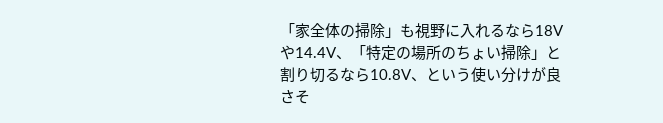「家全体の掃除」も視野に入れるなら18Vや14.4V、「特定の場所のちょい掃除」と割り切るなら10.8V、という使い分けが良さそ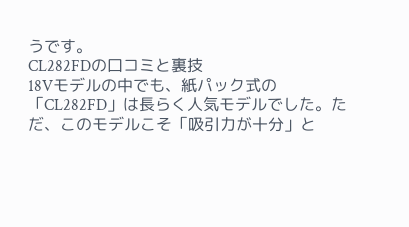うです。
CL282FDの口コミと裏技
18Vモデルの中でも、紙パック式の「CL282FD」は長らく人気モデルでした。ただ、このモデルこそ「吸引力が十分」と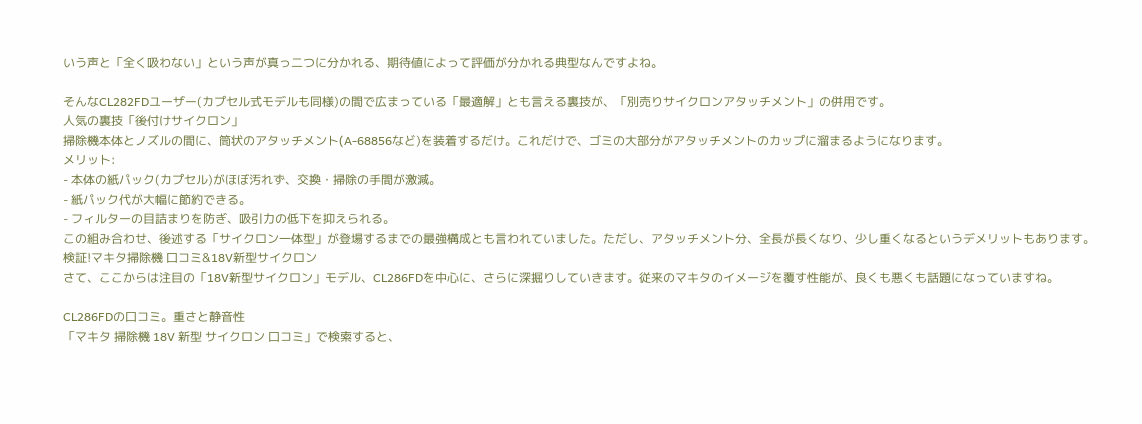いう声と「全く吸わない」という声が真っ二つに分かれる、期待値によって評価が分かれる典型なんですよね。

そんなCL282FDユーザー(カプセル式モデルも同様)の間で広まっている「最適解」とも言える裏技が、「別売りサイクロンアタッチメント」の併用です。
人気の裏技「後付けサイクロン」
掃除機本体とノズルの間に、筒状のアタッチメント(A-68856など)を装着するだけ。これだけで、ゴミの大部分がアタッチメントのカップに溜まるようになります。
メリット:
- 本体の紙パック(カプセル)がほぼ汚れず、交換・掃除の手間が激減。
- 紙パック代が大幅に節約できる。
- フィルターの目詰まりを防ぎ、吸引力の低下を抑えられる。
この組み合わせ、後述する「サイクロン一体型」が登場するまでの最強構成とも言われていました。ただし、アタッチメント分、全長が長くなり、少し重くなるというデメリットもあります。
検証!マキタ掃除機 口コミ&18V新型サイクロン
さて、ここからは注目の「18V新型サイクロン」モデル、CL286FDを中心に、さらに深掘りしていきます。従来のマキタのイメージを覆す性能が、良くも悪くも話題になっていますね。

CL286FDの口コミ。重さと静音性
「マキタ 掃除機 18V 新型 サイクロン 口コミ」で検索すると、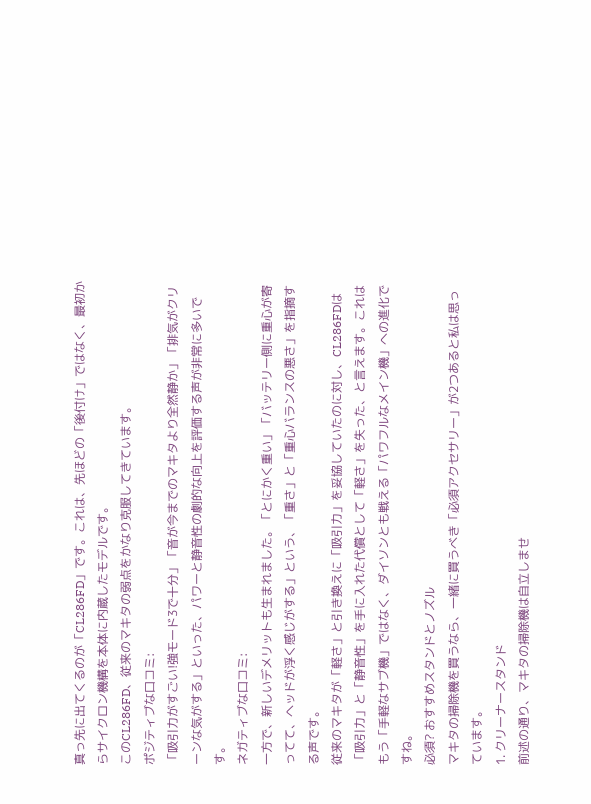真っ先に出てくるのが「CL286FD」です。これは、先ほどの「後付け」ではなく、最初からサイクロン機構を本体に内蔵したモデルです。
このCL286FD、従来のマキタの弱点をかなり克服してきています。
ポジティブな口コミ:
「吸引力がすごい!強モード3で十分」「音が今までのマキタより全然静か」「排気がクリーンな気がする」といった、パワーと静音性の劇的な向上を評価する声が非常に多いです。
ネガティブな口コミ:
一方で、新しいデメリットも生まれました。「とにかく重い」「バッテリー側に重心が寄ってて、ヘッドが浮く感じがする」という、「重さ」と「重心バランスの悪さ」を指摘する声です。
従来のマキタが「軽さ」と引き換えに「吸引力」を妥協していたのに対し、CL286FDは「吸引力」と「静音性」を手に入れた代償として「軽さ」を失った、と言えます。これはもう「手軽なサブ機」ではなく、ダイソンとも戦える「パワフルなメイン機」への進化ですね。
必須? おすすめスタンドとノズル
マキタの掃除機を買うなら、一緒に買うべき「必須アクセサリー」が2つあると私は思っています。
1. クリーナースタンド
前述の通り、マキタの掃除機は自立しませ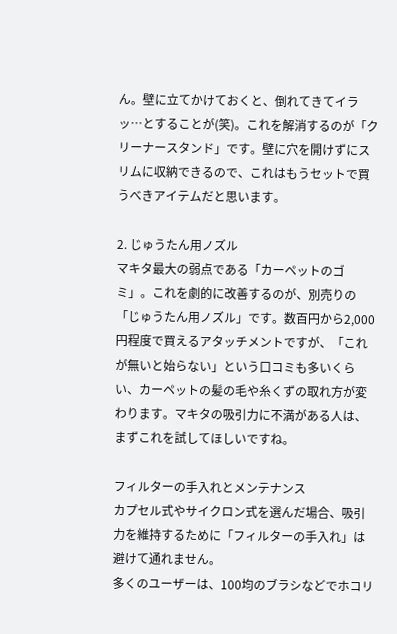ん。壁に立てかけておくと、倒れてきてイラッ…とすることが(笑)。これを解消するのが「クリーナースタンド」です。壁に穴を開けずにスリムに収納できるので、これはもうセットで買うべきアイテムだと思います。

2. じゅうたん用ノズル
マキタ最大の弱点である「カーペットのゴミ」。これを劇的に改善するのが、別売りの「じゅうたん用ノズル」です。数百円から2,000円程度で買えるアタッチメントですが、「これが無いと始らない」という口コミも多いくらい、カーペットの髪の毛や糸くずの取れ方が変わります。マキタの吸引力に不満がある人は、まずこれを試してほしいですね。

フィルターの手入れとメンテナンス
カプセル式やサイクロン式を選んだ場合、吸引力を維持するために「フィルターの手入れ」は避けて通れません。
多くのユーザーは、100均のブラシなどでホコリ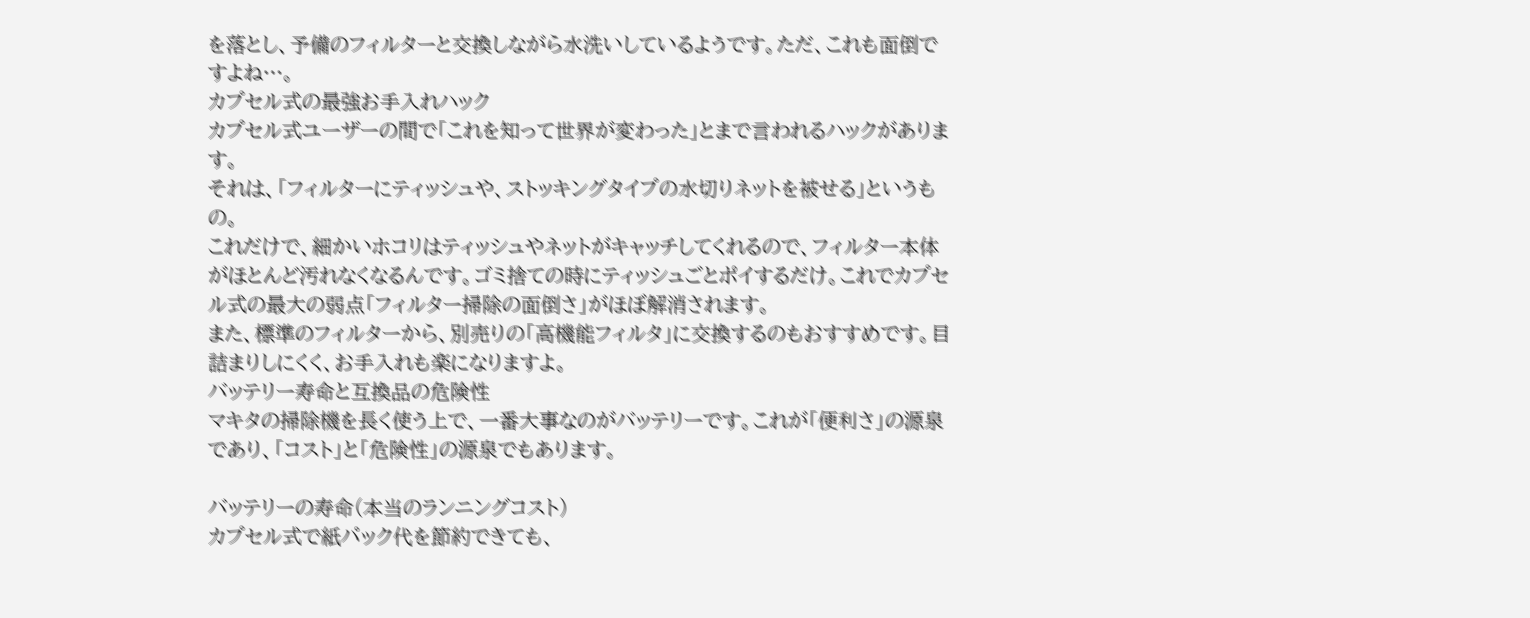を落とし、予備のフィルターと交換しながら水洗いしているようです。ただ、これも面倒ですよね…。
カプセル式の最強お手入れハック
カプセル式ユーザーの間で「これを知って世界が変わった」とまで言われるハックがあります。
それは、「フィルターにティッシュや、ストッキングタイプの水切りネットを被せる」というもの。
これだけで、細かいホコリはティッシュやネットがキャッチしてくれるので、フィルター本体がほとんど汚れなくなるんです。ゴミ捨ての時にティッシュごとポイするだけ。これでカプセル式の最大の弱点「フィルター掃除の面倒さ」がほぼ解消されます。
また、標準のフィルターから、別売りの「高機能フィルタ」に交換するのもおすすめです。目詰まりしにくく、お手入れも楽になりますよ。
バッテリー寿命と互換品の危険性
マキタの掃除機を長く使う上で、一番大事なのがバッテリーです。これが「便利さ」の源泉であり、「コスト」と「危険性」の源泉でもあります。

バッテリーの寿命(本当のランニングコスト)
カプセル式で紙パック代を節約できても、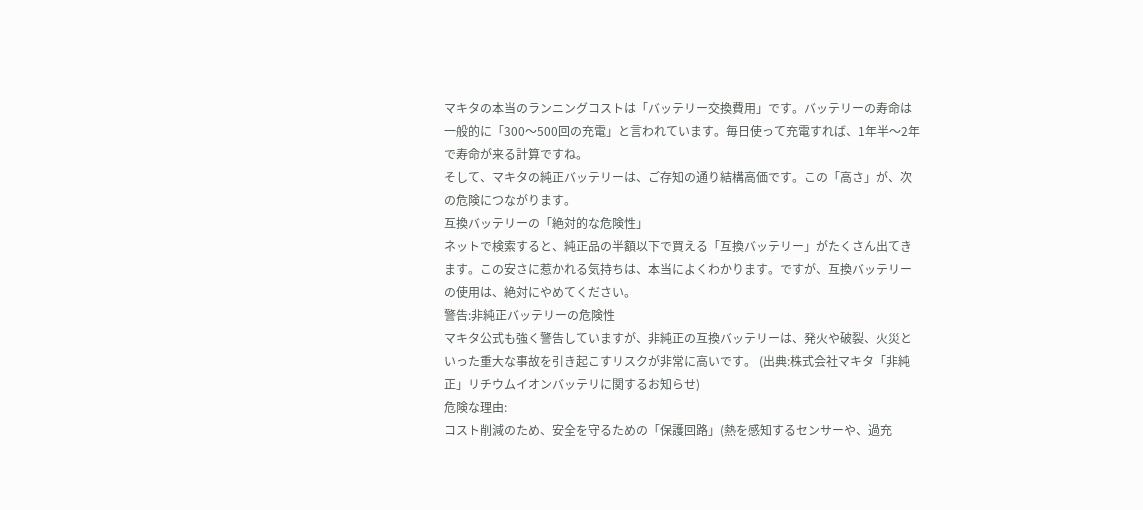マキタの本当のランニングコストは「バッテリー交換費用」です。バッテリーの寿命は一般的に「300〜500回の充電」と言われています。毎日使って充電すれば、1年半〜2年で寿命が来る計算ですね。
そして、マキタの純正バッテリーは、ご存知の通り結構高価です。この「高さ」が、次の危険につながります。
互換バッテリーの「絶対的な危険性」
ネットで検索すると、純正品の半額以下で買える「互換バッテリー」がたくさん出てきます。この安さに惹かれる気持ちは、本当によくわかります。ですが、互換バッテリーの使用は、絶対にやめてください。
警告:非純正バッテリーの危険性
マキタ公式も強く警告していますが、非純正の互換バッテリーは、発火や破裂、火災といった重大な事故を引き起こすリスクが非常に高いです。 (出典:株式会社マキタ「非純正」リチウムイオンバッテリに関するお知らせ)
危険な理由:
コスト削減のため、安全を守るための「保護回路」(熱を感知するセンサーや、過充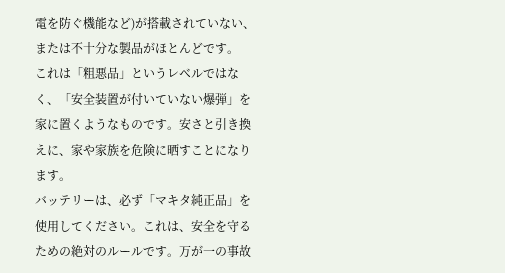電を防ぐ機能など)が搭載されていない、または不十分な製品がほとんどです。
これは「粗悪品」というレベルではなく、「安全装置が付いていない爆弾」を家に置くようなものです。安さと引き換えに、家や家族を危険に晒すことになります。
バッテリーは、必ず「マキタ純正品」を使用してください。これは、安全を守るための絶対のルールです。万が一の事故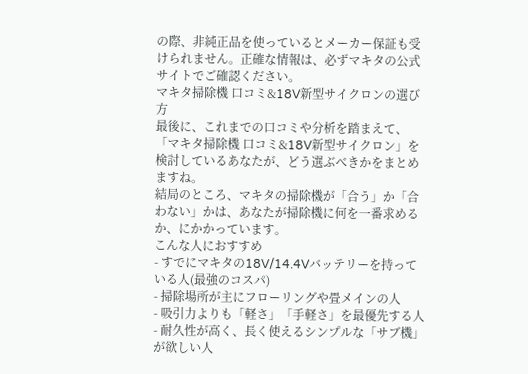の際、非純正品を使っているとメーカー保証も受けられません。正確な情報は、必ずマキタの公式サイトでご確認ください。
マキタ掃除機 口コミ&18V新型サイクロンの選び方
最後に、これまでの口コミや分析を踏まえて、「マキタ掃除機 口コミ&18V新型サイクロン」を検討しているあなたが、どう選ぶべきかをまとめますね。
結局のところ、マキタの掃除機が「合う」か「合わない」かは、あなたが掃除機に何を一番求めるか、にかかっています。
こんな人におすすめ
- すでにマキタの18V/14.4Vバッテリーを持っている人(最強のコスパ)
- 掃除場所が主にフローリングや畳メインの人
- 吸引力よりも「軽さ」「手軽さ」を最優先する人
- 耐久性が高く、長く使えるシンプルな「サブ機」が欲しい人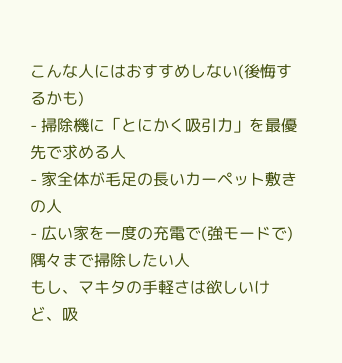こんな人にはおすすめしない(後悔するかも)
- 掃除機に「とにかく吸引力」を最優先で求める人
- 家全体が毛足の長いカーペット敷きの人
- 広い家を一度の充電で(強モードで)隅々まで掃除したい人
もし、マキタの手軽さは欲しいけど、吸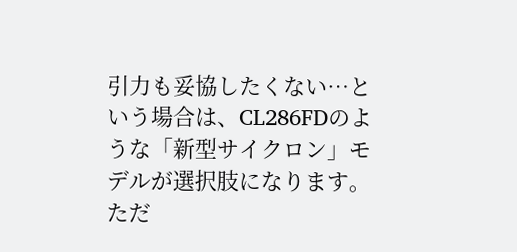引力も妥協したくない…という場合は、CL286FDのような「新型サイクロン」モデルが選択肢になります。ただ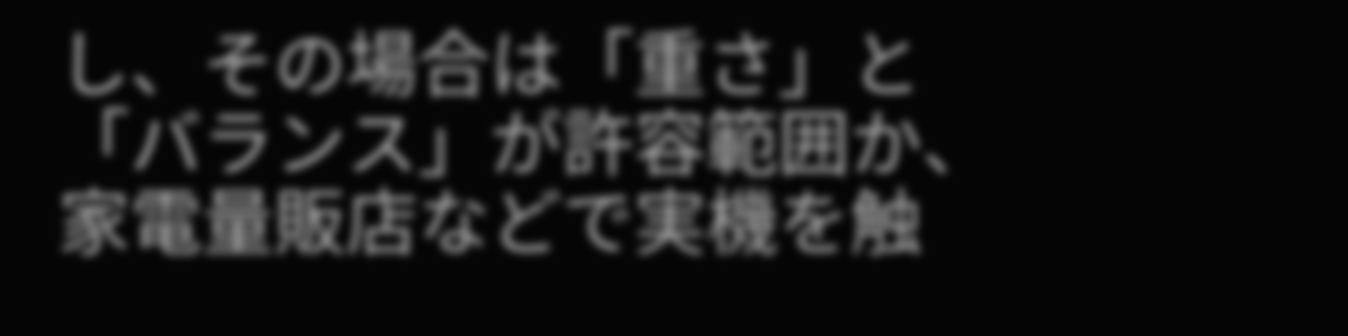し、その場合は「重さ」と「バランス」が許容範囲か、家電量販店などで実機を触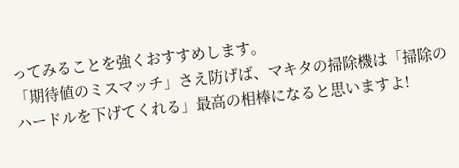ってみることを強くおすすめします。
「期待値のミスマッチ」さえ防げば、マキタの掃除機は「掃除のハードルを下げてくれる」最高の相棒になると思いますよ!